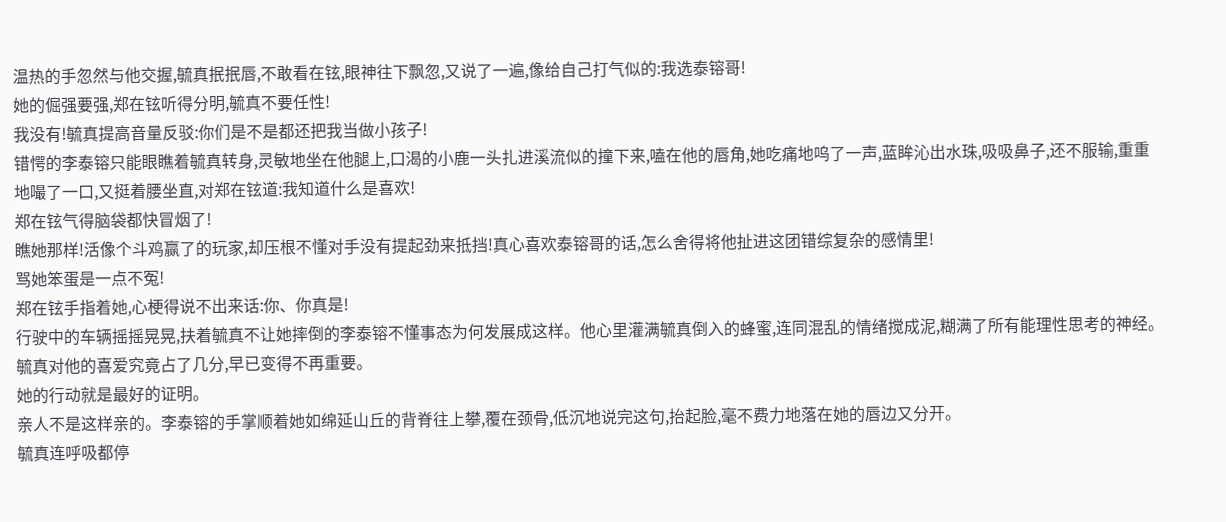温热的手忽然与他交握,毓真抿抿唇,不敢看在铉,眼神往下飘忽,又说了一遍,像给自己打气似的:我选泰镕哥!
她的倔强要强,郑在铉听得分明,毓真不要任性!
我没有!毓真提高音量反驳:你们是不是都还把我当做小孩子!
错愕的李泰镕只能眼瞧着毓真转身,灵敏地坐在他腿上,口渴的小鹿一头扎进溪流似的撞下来,嗑在他的唇角,她吃痛地呜了一声,蓝眸沁出水珠,吸吸鼻子,还不服输,重重地嘬了一口,又挺着腰坐直,对郑在铉道:我知道什么是喜欢!
郑在铉气得脑袋都快冒烟了!
瞧她那样!活像个斗鸡赢了的玩家,却压根不懂对手没有提起劲来抵挡!真心喜欢泰镕哥的话,怎么舍得将他扯进这团错综复杂的感情里!
骂她笨蛋是一点不冤!
郑在铉手指着她,心梗得说不出来话:你、你真是!
行驶中的车辆摇摇晃晃,扶着毓真不让她摔倒的李泰镕不懂事态为何发展成这样。他心里灌满毓真倒入的蜂蜜,连同混乱的情绪搅成泥,糊满了所有能理性思考的神经。
毓真对他的喜爱究竟占了几分,早已变得不再重要。
她的行动就是最好的证明。
亲人不是这样亲的。李泰镕的手掌顺着她如绵延山丘的背脊往上攀,覆在颈骨,低沉地说完这句,抬起脸,毫不费力地落在她的唇边又分开。
毓真连呼吸都停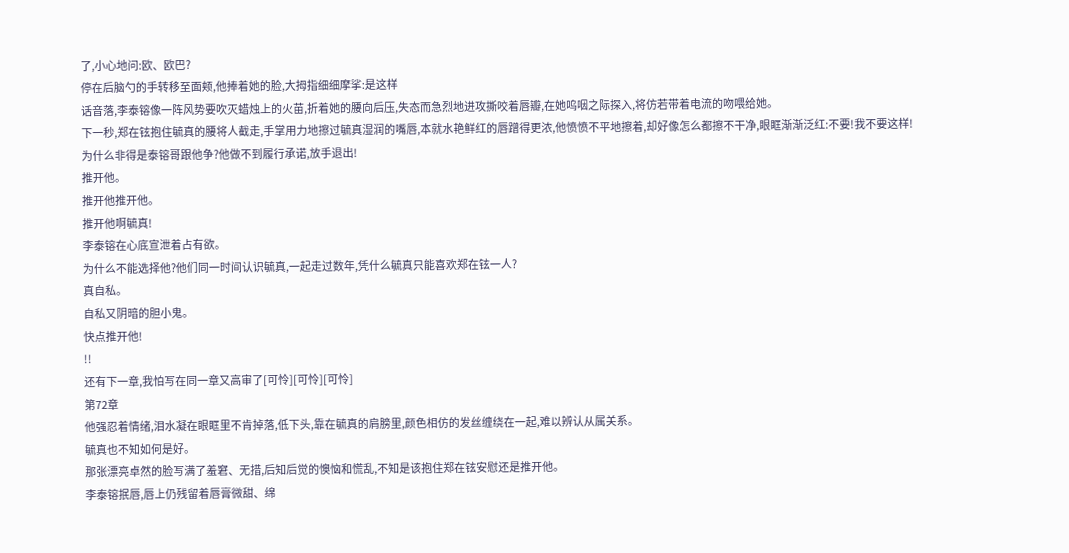了,小心地问:欧、欧巴?
停在后脑勺的手转移至面颊,他捧着她的脸,大拇指细细摩挲:是这样
话音落,李泰镕像一阵风势要吹灭蜡烛上的火苗,折着她的腰向后压,失态而急烈地进攻撕咬着唇瓣,在她呜咽之际探入,将仿若带着电流的吻喂给她。
下一秒,郑在铉抱住毓真的腰将人截走,手掌用力地擦过毓真湿润的嘴唇,本就水艳鲜红的唇蹭得更浓,他愤愤不平地擦着,却好像怎么都擦不干净,眼眶渐渐泛红:不要!我不要这样!
为什么非得是泰镕哥跟他争?他做不到履行承诺,放手退出!
推开他。
推开他推开他。
推开他啊毓真!
李泰镕在心底宣泄着占有欲。
为什么不能选择他?他们同一时间认识毓真,一起走过数年,凭什么毓真只能喜欢郑在铉一人?
真自私。
自私又阴暗的胆小鬼。
快点推开他!
!!
还有下一章,我怕写在同一章又高审了[可怜][可怜][可怜]
第72章
他强忍着情绪,泪水凝在眼眶里不肯掉落,低下头,靠在毓真的肩膀里,颜色相仿的发丝缠绕在一起,难以辨认从属关系。
毓真也不知如何是好。
那张漂亮卓然的脸写满了羞窘、无措,后知后觉的懊恼和慌乱,不知是该抱住郑在铉安慰还是推开他。
李泰镕抿唇,唇上仍残留着唇膏微甜、绵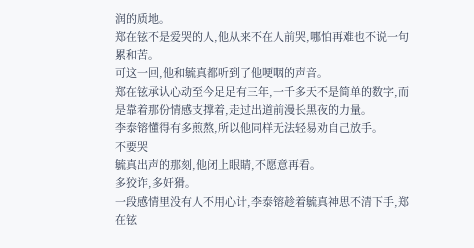润的质地。
郑在铉不是爱哭的人,他从来不在人前哭,哪怕再难也不说一句累和苦。
可这一回,他和毓真都听到了他哽咽的声音。
郑在铉承认心动至今足足有三年,一千多天不是简单的数字,而是靠着那份情感支撑着,走过出道前漫长黑夜的力量。
李泰镕懂得有多煎熬,所以他同样无法轻易劝自己放手。
不要哭
毓真出声的那刻,他闭上眼睛,不愿意再看。
多狡诈,多奸猾。
一段感情里没有人不用心计,李泰镕趁着毓真神思不清下手,郑在铉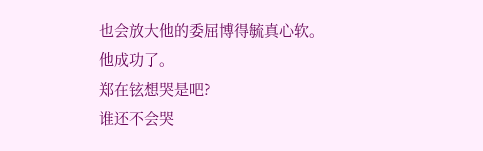也会放大他的委屈博得毓真心软。
他成功了。
郑在铉想哭是吧?
谁还不会哭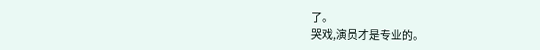了。
哭戏,演员才是专业的。